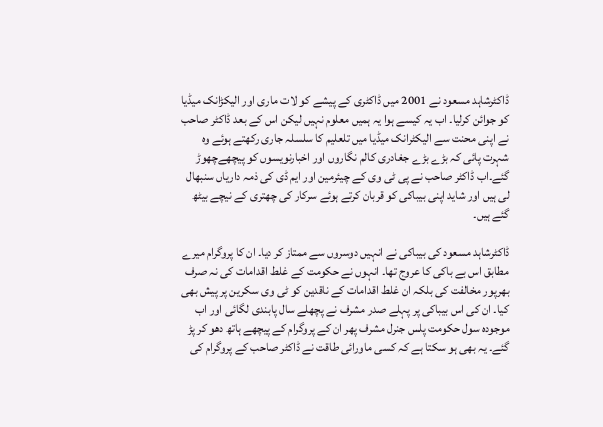ڈاکٹرشاہد مسعود نے 2001 میں ڈاکٹری کے پیشے کو لات ماری اور الیکڑانک میڈیا کو جوائن کرلیا۔ اب یہ کیسے ہوا یہ ہمیں معلوم نہیں لیکن اس کے بعد ڈاکٹر صاحب نے اپنی محنت سے الیکٹرانک میڈیا میں تلعلیم کا سلسلہ جاری رکھتے ہوئے وہ شہرت پائی کہ بڑے بڑے جغادری کالم نگاروں اور اخبارنویسوں کو پیچھےچھوڑ گئے۔اب ڈاکٹر صاحب نے پی ٹی وی کے چیئرمین اور ایم ڈی کی ذمہ داریاں سنبھال لی ہیں اور شاید اپنی بیباکی کو قربان کرتے ہوئے سرکار کی چھتری کے نیچے بیٹھ گئے ہیں۔

ڈاکٹرشاہد مسعود کی بیباکی نے انہیں دوسروں سے ممتاز کر دیا۔ ان کا پروگرام میرے مطابق اس بے باکی کا عروج تھا۔ انہوں نے حکومت کے غلط اقدامات کی نہ صرف بھرپور مخالفت کی بلکہ ان غلط اقدامات کے ناقدین کو ٹی وی سکرین پر پیش بھی کیا۔ ان کی اس بیباکی پر پہلے صدر مشرف نے پچھلے سال پابندی لگائی اور اب موجودہ سول حکومت پلس جنرل مشرف پھر ان کے پروگرام کے پیچھے ہاتھ دھو کر پڑ گئے۔ یہ بھی ہو سکتا ہے کہ کسی ماورائی طاقت نے ڈاکٹر صاحب کے پروگرام کی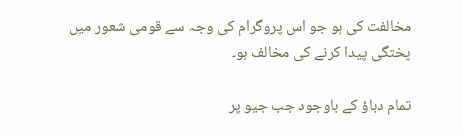مخالفت کی ہو جو اس پروگرام کی وجہ سے قومی شعور میں پختگی پیدا کرنے کی مخالف ہو۔

تمام دباؤ کے باوجود جب جیو پر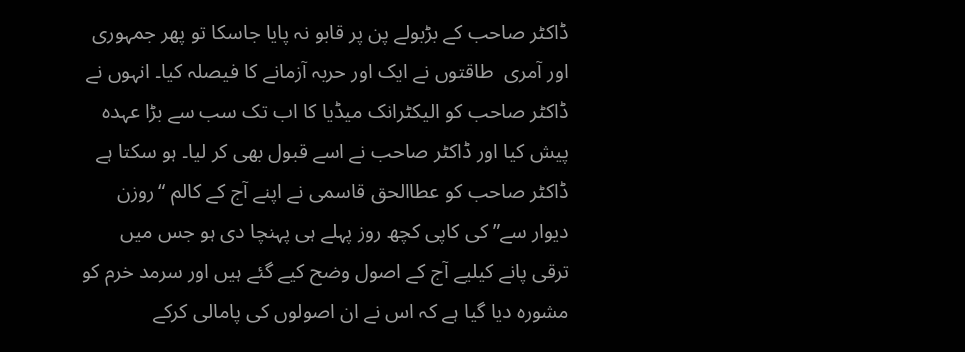ڈاکٹر صاحب کے بڑبولے پن پر قابو نہ پایا جاسکا تو پھر جمہوری اور آمری  طاقتوں نے ایک اور حربہ آزمانے کا فیصلہ کیا۔ انہوں نے ڈاکٹر صاحب کو الیکٹرانک میڈیا کا اب تک سب سے بڑا عہدہ پیش کیا اور ڈاکٹر صاحب نے اسے قبول بھی کر لیا۔ ہو سکتا ہے ڈاکٹر صاحب کو عطاالحق قاسمی نے اپنے آج کے کالم “روزن دیوار سے” کی کاپی کچھ روز پہلے ہی پہنچا دی ہو جس میں ترقی پانے کیلیے آج کے اصول وضح کیے گئے ہیں اور سرمد خرم کو مشورہ دیا گیا ہے کہ اس نے ان اصولوں کی پامالی کرکے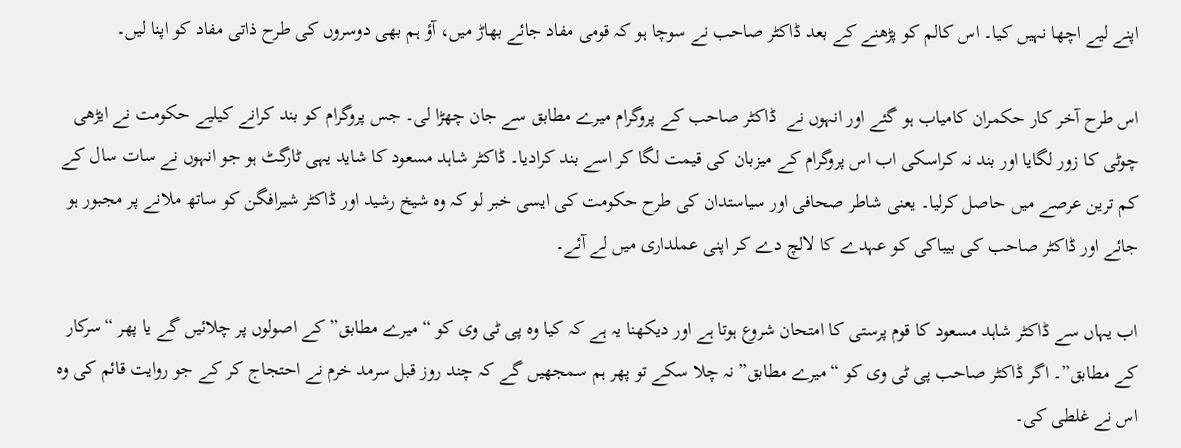اپنے لیے اچھا نہیں کیا۔ اس کالم کو پڑھنے کے بعد ڈاکٹر صاحب نے سوچا ہو کہ قومی مفاد جائے بھاڑ میں، آؤ ہم بھی دوسروں کی طرح ذاتی مفاد کو اپنا لیں۔

اس طرح آخر کار حکمران کامیاب ہو گئے اور انہوں نے  ڈاکٹر صاحب کے پروگرام میرے مطابق سے جان چھڑا لی۔ جس پروگرام کو بند کرانے کیلیے حکومت نے ایڑھی چوٹی کا زور لگایا اور بند نہ کراسکی اب اس پروگرام کے میزبان کی قیمت لگا کر اسے بند کرادیا۔ ڈاکٹر شاہد مسعود کا شاید یہی ٹارگٹ ہو جو انہوں نے سات سال کے کم ترین عرصے میں حاصل کرلیا۔ یعنی شاطر صحافی اور سیاستدان کی طرح حکومت کی ایسی خبر لو کہ وہ شیخ رشید اور ڈاکٹر شیرافگن کو ساتھ ملانے پر مجبور ہو جائے اور ڈاکٹر صاحب کی بیباکی کو عہدے کا لالچ دے کر اپنی عملداری میں لے آئے۔

اب یہاں سے ڈاکٹر شاہد مسعود کا قوم پرستی کا امتحان شروع ہوتا ہے اور دیکھنا یہ ہے کہ کیا وہ پی ٹی وی کو “میرے مطابق” کے اصولوں پر چلائیں گے یا پھر “سرکار کے مطابق”۔ اگر ڈاکٹر صاحب پی ٹی وی کو “میرے مطابق” نہ چلا سکے تو پھر ہم سمجھیں گے کہ چند روز قبل سرمد خرم نے احتجاج کر کے جو روایت قائم کی وہ اس نے غلطی کی۔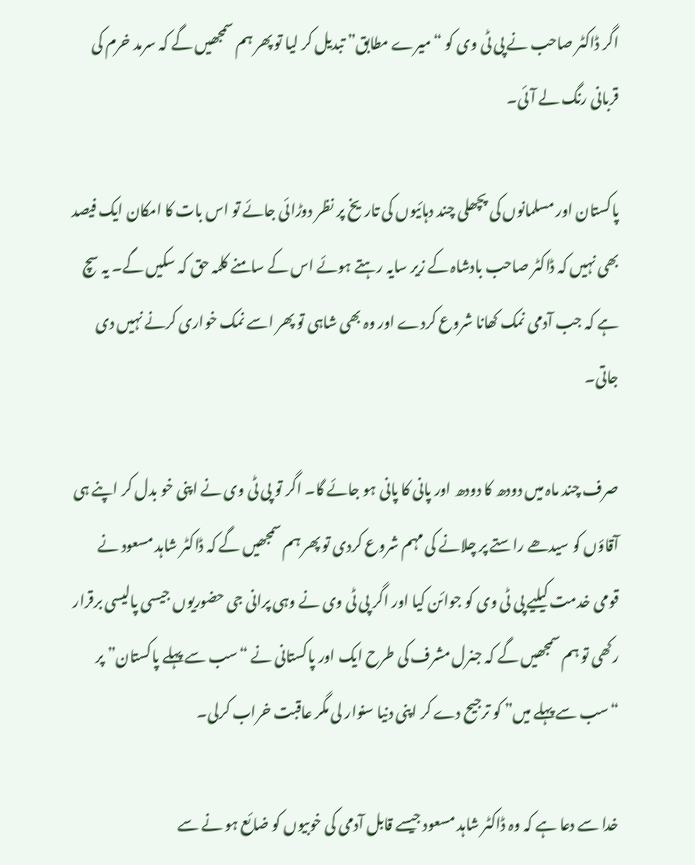اگر ڈاکٹر صاحب نے پی ٹی وی کو “میرے مطابق” تبدیل کر لیا تو پھر ہم سمجھیں گے کہ سرمد خرم کی قربانی رنگ لے آئی۔

پاکستان اور مسلمانوں کی پچھلی چند دہائیوں کی تاریخ پر نظر دوڑائی جائے تو اس بات کا امکان ایک فیصد بھی نہیں کہ ڈاکٹر صاحب بادشاہ کے زیر سایہ رہتے ہوئے اس کے سامنے کلمہ حق کہ سکیں گے۔ یہ سچ ہے کہ جب آدمی نمک کھانا شروع کردے اور وہ بھی شاہی تو پھر اسے نمک خواری کرنے نہیں دی جاتی۔

صرف چند ماہ میں دودھ کا دودھ اور پانی کا پانی ہو جائے گا۔ اگر تو پی ٹی وی نے اپنی خو بدل کر اپنے ہی آقاؤں کو سیدھے راستے پر چلانے کی مہم شروع کردی تو پھر ہم سمجھیں گے کہ ڈاکٹر شاہد مسعود نے قومی خدمت کیلیے پی ٹی وی کو جوائن کیا اور اگر پی ٹی وی نے وہی پرانی جی حضوریوں جیسی پالیسی برقرار رکھی تو ہم سمجھیں گے کہ جنرل مشرف کی طرح ایک اور پاکستانی نے “سب سے پہلے پاکستان” پر “سب سے پہلے میں” کو ترجیح دے کر اپنی دنیا سنوار لی مگر عاقبت خراب کرلی۔

خدا سے دعا ہے کہ وہ ڈاکٹر شاہد مسعود جیسے قابل آدمی کی خوبیوں کو ضائع ہو نے سے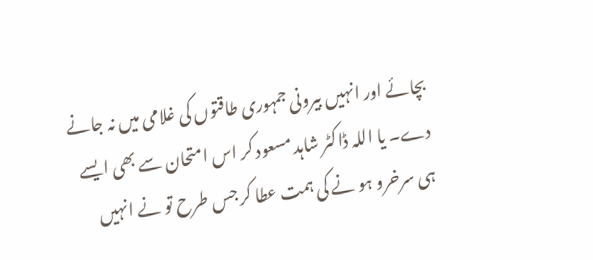بچائے اور انہیں بیرونی جمہوری طاقتوں کی غلامی میں نہ جانے دے۔ یا اللہ ڈاکٹر شاہد مسعود کر اس امتحان سے بھی ایسے ہی سرخرو ہو نے کی ہمت عطا کر جس طرح تو نے انہیں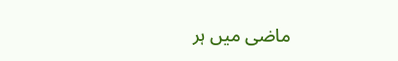ماضی میں ہر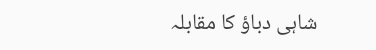شاہی دباؤ کا مقابلہ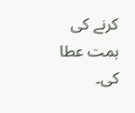کرنے کی ہمت عطا کی۔